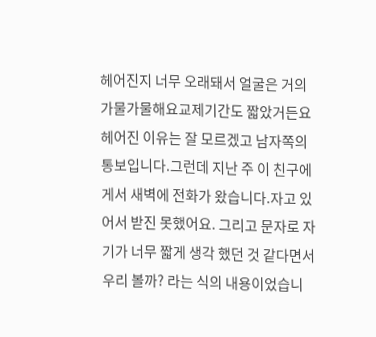헤어진지 너무 오래돼서 얼굴은 거의 가물가물해요교제기간도 짧았거든요헤어진 이유는 잘 모르겠고 남자쪽의 통보입니다.그런데 지난 주 이 친구에게서 새벽에 전화가 왔습니다.자고 있어서 받진 못했어요. 그리고 문자로 자기가 너무 짧게 생각 했던 것 같다면서 우리 볼까? 라는 식의 내용이었습니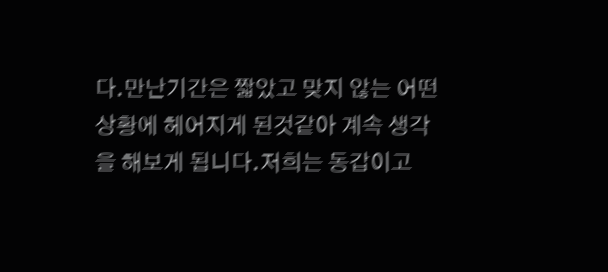다.만난기간은 짧았고 맞지 않는 어떤 상황에 헤어지게 된것같아 계속 생각을 해보게 됩니다.저희는 동갑이고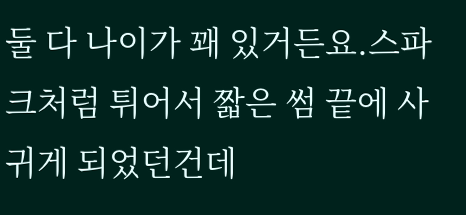둘 다 나이가 꽤 있거든요.스파크처럼 튀어서 짧은 썸 끝에 사귀게 되었던건데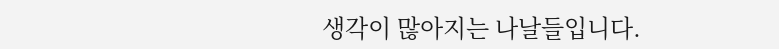생각이 많아지는 나날들입니다.